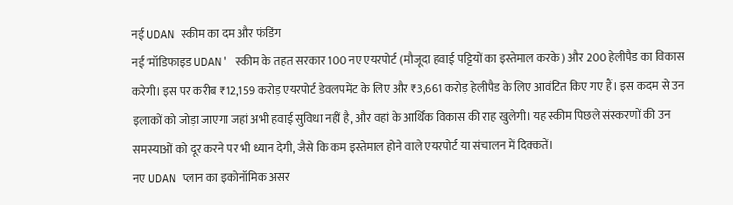नई UDAN स्कीम का दम और फंडिंग
नई 'मॉडिफाइड UDAN' स्कीम के तहत सरकार 100 नए एयरपोर्ट (मौजूदा हवाई पट्टियों का इस्तेमाल करके) और 200 हेलीपैड का विकास करेगी। इस पर करीब ₹12,159 करोड़ एयरपोर्ट डेवलपमेंट के लिए और ₹3,661 करोड़ हेलीपैड के लिए आवंटित किए गए हैं। इस कदम से उन इलाकों को जोड़ा जाएगा जहां अभी हवाई सुविधा नहीं है, और वहां के आर्थिक विकास की राह खुलेगी। यह स्कीम पिछले संस्करणों की उन समस्याओं को दूर करने पर भी ध्यान देगी, जैसे कि कम इस्तेमाल होने वाले एयरपोर्ट या संचालन में दिक्कतें।
नए UDAN प्लान का इकोनॉमिक असर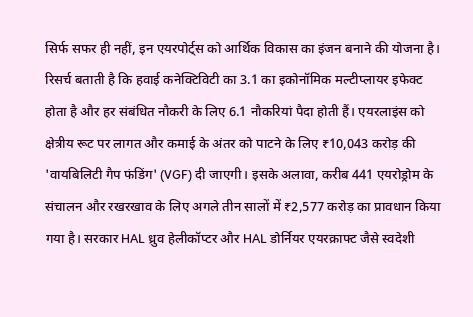सिर्फ सफर ही नहीं, इन एयरपोर्ट्स को आर्थिक विकास का इंजन बनाने की योजना है। रिसर्च बताती है कि हवाई कनेक्टिविटी का 3.1 का इकोनॉमिक मल्टीप्लायर इफेक्ट होता है और हर संबंधित नौकरी के लिए 6.1 नौकरियां पैदा होती हैं। एयरलाइंस को क्षेत्रीय रूट पर लागत और कमाई के अंतर को पाटने के लिए ₹10,043 करोड़ की 'वायबिलिटी गैप फंडिंग' (VGF) दी जाएगी। इसके अलावा, करीब 441 एयरोड्रोम के संचालन और रखरखाव के लिए अगले तीन सालों में ₹2,577 करोड़ का प्रावधान किया गया है। सरकार HAL ध्रुव हेलीकॉप्टर और HAL डोर्नियर एयरक्राफ्ट जैसे स्वदेशी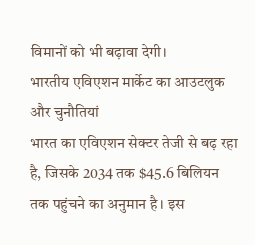विमानों को भी बढ़ावा देगी।
भारतीय एविएशन मार्केट का आउटलुक और चुनौतियां
भारत का एविएशन सेक्टर तेजी से बढ़ रहा है, जिसके 2034 तक $45.6 बिलियन तक पहुंचने का अनुमान है। इस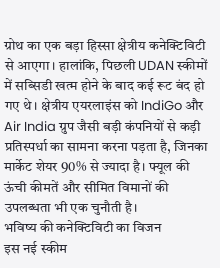ग्रोथ का एक बड़ा हिस्सा क्षेत्रीय कनेक्टिविटी से आएगा। हालांकि, पिछली UDAN स्कीमों में सब्सिडी खत्म होने के बाद कई रूट बंद हो गए थे। क्षेत्रीय एयरलाइंस को IndiGo और Air India ग्रुप जैसी बड़ी कंपनियों से कड़ी प्रतिस्पर्धा का सामना करना पड़ता है, जिनका मार्केट शेयर 90% से ज्यादा है। फ्यूल की ऊंची कीमतें और सीमित विमानों की उपलब्धता भी एक चुनौती है।
भविष्य की कनेक्टिविटी का विजन
इस नई स्कीम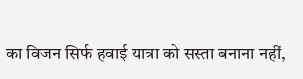का विजन सिर्फ हवाई यात्रा को सस्ता बनाना नहीं,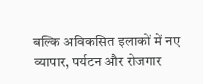बल्कि अविकसित इलाकों में नए व्यापार, पर्यटन और रोजगार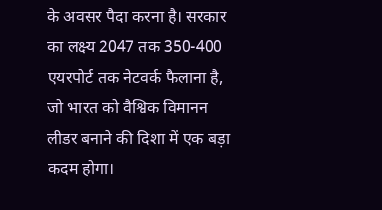के अवसर पैदा करना है। सरकार का लक्ष्य 2047 तक 350-400 एयरपोर्ट तक नेटवर्क फैलाना है, जो भारत को वैश्विक विमानन लीडर बनाने की दिशा में एक बड़ा कदम होगा।